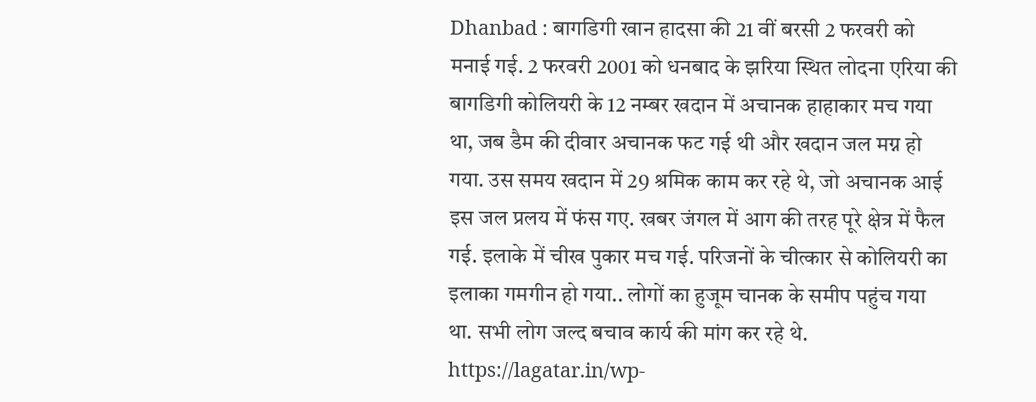Dhanbad : बागडिगी खान हादसा की 21 वीं बरसी 2 फरवरी को मनाई गई. 2 फरवरी 2001 को धनबाद के झरिया स्थित लोदना एरिया की बागडिगी कोलियरी के 12 नम्बर खदान में अचानक हाहाकार मच गया था, जब डैम की दीवार अचानक फट गई थी और खदान जल मग्न हो गया. उस समय खदान में 29 श्रमिक काम कर रहे थे, जो अचानक आई इस जल प्रलय में फंस गए. खबर जंगल में आग की तरह पूरे क्षेत्र में फैल गई. इलाके में चीख पुकार मच गई. परिजनों के चीत्कार से कोलियरी का इलाका गमगीन हो गया.. लोगों का हुजूम चानक के समीप पहुंच गया था. सभी लोग जल्द बचाव कार्य की मांग कर रहे थे.
https://lagatar.in/wp-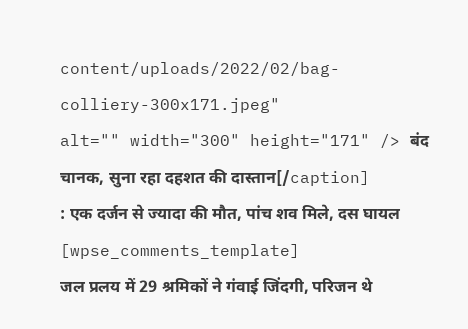content/uploads/2022/02/bag-colliery-300x171.jpeg"
alt="" width="300" height="171" /> बंद चानक, सुना रहा दहशत की दास्तान[/caption]
: एक दर्जन से ज्यादा की मौत, पांच शव मिले, दस घायल [wpse_comments_template]
जल प्रलय में 29 श्रमिकों ने गंवाई जिंदगी, परिजन थे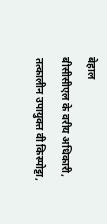बेहाल
बीसीसीएल के वरीय अधिकारी, तत्कालीन उपायुक्त वी किस्पोट्टा,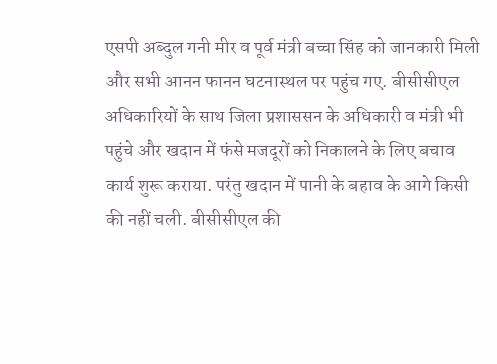एसपी अब्दुल गनी मीर व पूर्व मंत्री बच्चा सिंह को जानकारी मिली और सभी आनन फानन घटनास्थल पर पहुंच गए. बीसीसीएल अधिकारियों के साथ जिला प्रशाससन के अधिकारी व मंत्री भी पहुंचे और खदान में फंसे मजदूरों को निकालने के लिए बचाव कार्य शुरू कराया. परंतु खदान में पानी के बहाव के आगे किसी की नहीं चली. बीसीसीएल की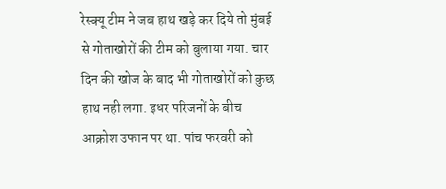रेस्क्यू टीम ने जब हाथ खड़े कर दिये तो मुंबई से गोताखोरों की टीम को बुलाया गया. चार दिन की खोज के बाद भी गोताखोरों को कुछ हाथ नही लगा. इधर परिजनों के बीच आक्रोश उफान पर था. पांच फरवरी को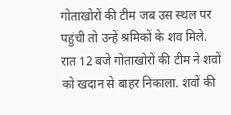गोताखोरों की टीम जब उस स्थल पर पहुंची तो उन्हें श्रमिकों के शव मिले. रात 12 बजे गोताखोरों की टीम ने शवों को खदान से बाहर निकाला. शवों की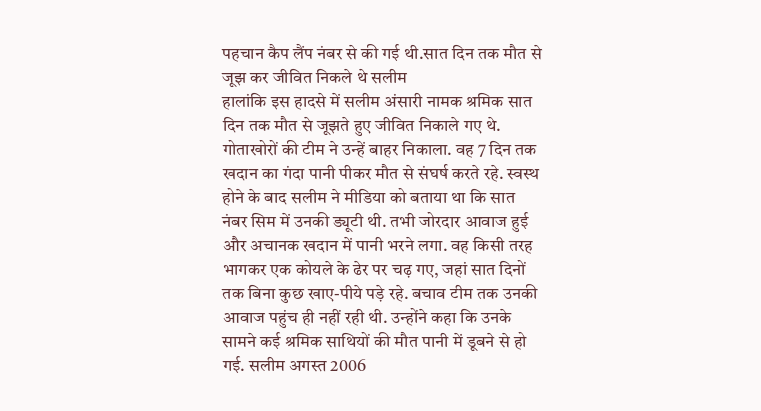पहचान कैप लैंप नंबर से की गई थी.सात दिन तक मौत से जूझ कर जीवित निकले थे सलीम
हालांकि इस हादसे में सलीम अंसारी नामक श्रमिक सात दिन तक मौत से जूझते हुए जीवित निकाले गए थे. गोताखोरों की टीम ने उन्हें बाहर निकाला. वह 7 दिन तक खदान का गंदा पानी पीकर मौत से संघर्ष करते रहे. स्वस्थ होने के बाद सलीम ने मीडिया को बताया था कि सात नंबर सिम में उनकी ड्यूटी थी. तभी जोरदार आवाज हुई और अचानक खदान में पानी भरने लगा. वह किसी तरह भागकर एक कोयले के ढेर पर चढ़ गए, जहां सात दिनों तक बिना कुछ खाए-पीये पड़े रहे. बचाव टीम तक उनकी आवाज पहुंच ही नहीं रही थी. उन्होंने कहा कि उनके सामने कई श्रमिक साथियों की मौत पानी में डूबने से हो गई. सलीम अगस्त 2006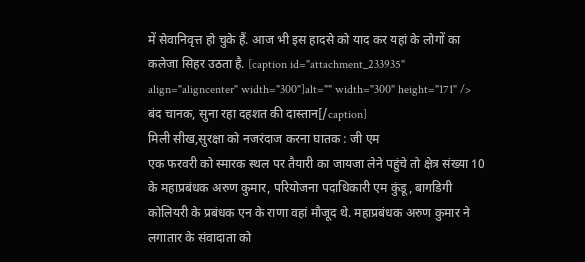में सेवानिवृत्त हो चुके हैं. आज भी इस हादसे को याद कर यहां के लोगों का कलेजा सिहर उठता है. [caption id="attachment_233935" align="aligncenter" width="300"]alt="" width="300" height="171" /> बंद चानक, सुना रहा दहशत की दास्तान[/caption]
मिली सीख,सुरक्षा को नजरंदाज करना घातक : जी एम
एक फरवरी को स्मारक स्थल पर तैयारी का जायजा लेने पहुंचे तो क्षेत्र संख्या 10 के महाप्रबंधक अरुण कुमार, परियोजना पदाधिकारी एम कुंडू, बागडिगी कोलियरी के प्रबंधक एन के राणा वहां मौजूद थे. महाप्रबंधक अरुण कुमार ने लगातार के संवादाता को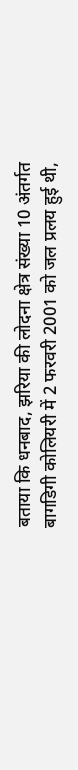बताया कि धनबाद, झरिया की लोदना क्षेत्र संख्या 10 अंतर्गत बागडिगी कोलियरी में 2 फरवरी 2001 को जल प्रलय हुई थी,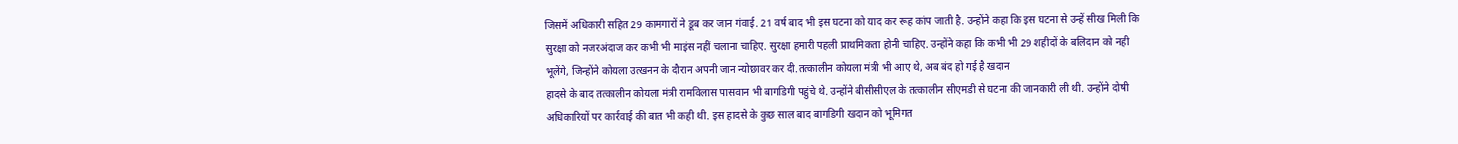जिसमें अधिकारी सहित 29 कामगारों ने डूब कर जान गंवाई. 21 वर्ष बाद भी इस घटना को याद कर रूह कांप जाती है. उन्होंने कहा कि इस घटना से उन्हें सीख मिली कि सुरक्षा को नजरअंदाज कर कभी भी माइंस नहीं चलाना चाहिए. सुरक्षा हमारी पहली प्राथमिकता होनी चाहिए. उन्होंने कहा कि कभी भी 29 शहीदों के बलिदान को नही भूलेंगे, जिन्होंने कोयला उत्खनन के दौरान अपनी जान न्योछावर कर दी.तत्कालीन कोयला मंत्री भी आए थे, अब बंद हो गई है खदान
हादसे के बाद तत्कालीन कोयला मंत्री रामविलास पासवान भी बागडिगी पहुंचे थे. उन्होंने बीसीसीएल के तत्कालीन सीएमडी से घटना की जानकारी ली थी. उन्होंने दोषी अधिकारियों पर कार्रवाई की बात भी कही थी. इस हादसे के कुछ साल बाद बागडिगी खदान को भूमिगत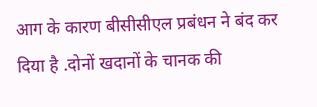आग के कारण बीसीसीएल प्रबंधन ने बंद कर दिया है .दोनों खदानों के चानक की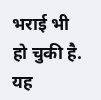भराई भी हो चुकी है. यह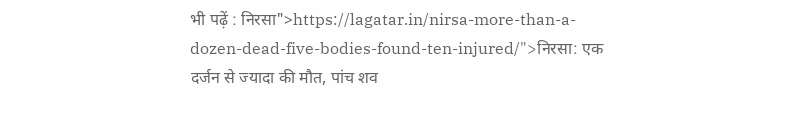भी पढ़ें : निरसा">https://lagatar.in/nirsa-more-than-a-dozen-dead-five-bodies-found-ten-injured/">निरसा: एक दर्जन से ज्यादा की मौत, पांच शव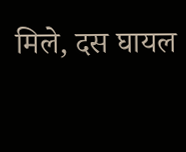मिले, दस घायल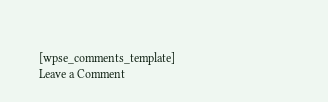[wpse_comments_template]
Leave a Comment